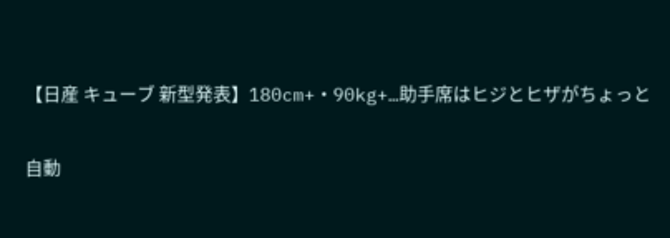【日産 キューブ 新型発表】180cm+・90kg+…助手席はヒジとヒザがちょっと

自動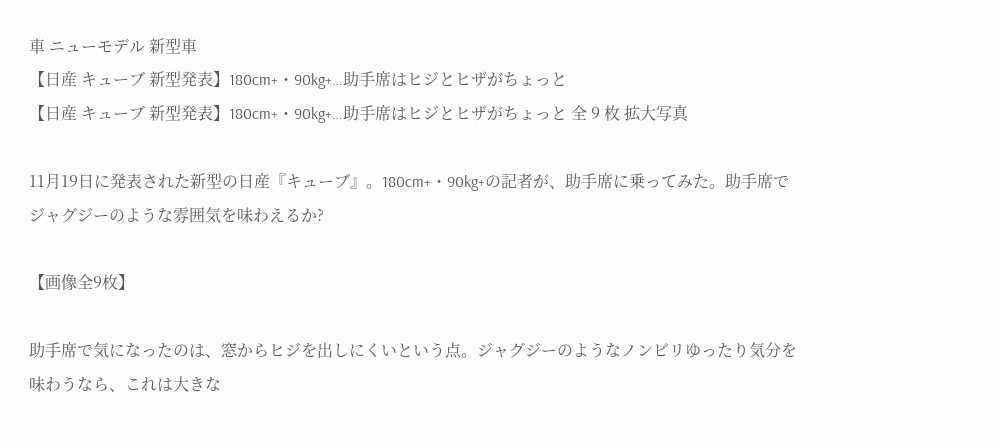車 ニューモデル 新型車
【日産 キューブ 新型発表】180cm+・90kg+…助手席はヒジとヒザがちょっと
【日産 キューブ 新型発表】180cm+・90kg+…助手席はヒジとヒザがちょっと 全 9 枚 拡大写真

11月19日に発表された新型の日産『キューブ』。180cm+・90kg+の記者が、助手席に乗ってみた。助手席でジャグジーのような雰囲気を味わえるか?

【画像全9枚】

助手席で気になったのは、窓からヒジを出しにくいという点。ジャグジーのようなノンビリゆったり気分を味わうなら、これは大きな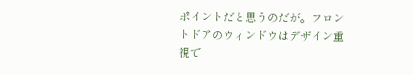ポイントだと思うのだが。フロントドアのウィンドウはデザイン重視で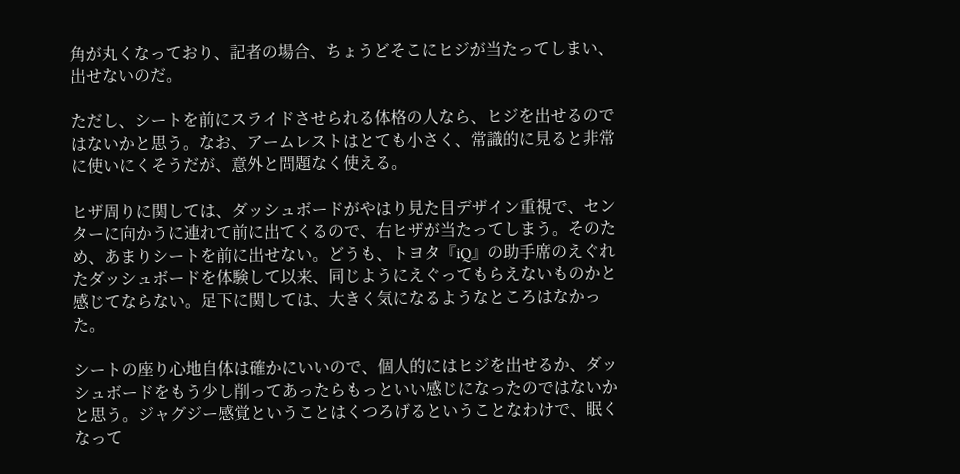角が丸くなっており、記者の場合、ちょうどそこにヒジが当たってしまい、出せないのだ。

ただし、シートを前にスライドさせられる体格の人なら、ヒジを出せるのではないかと思う。なお、アームレストはとても小さく、常識的に見ると非常に使いにくそうだが、意外と問題なく使える。

ヒザ周りに関しては、ダッシュボードがやはり見た目デザイン重視で、センターに向かうに連れて前に出てくるので、右ヒザが当たってしまう。そのため、あまりシートを前に出せない。どうも、トヨタ『iQ』の助手席のえぐれたダッシュボードを体験して以来、同じようにえぐってもらえないものかと感じてならない。足下に関しては、大きく気になるようなところはなかった。

シートの座り心地自体は確かにいいので、個人的にはヒジを出せるか、ダッシュボードをもう少し削ってあったらもっといい感じになったのではないかと思う。ジャグジー感覚ということはくつろげるということなわけで、眠くなって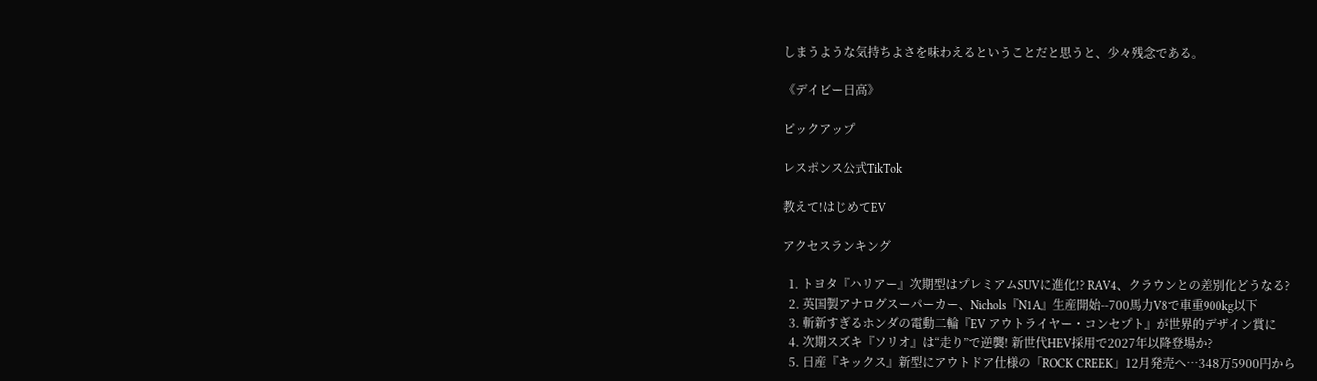しまうような気持ちよさを味わえるということだと思うと、少々残念である。

《デイビー日高》

ピックアップ

レスポンス公式TikTok

教えて!はじめてEV

アクセスランキング

  1. トヨタ『ハリアー』次期型はプレミアムSUVに進化!? RAV4、クラウンとの差別化どうなる?
  2. 英国製アナログスーパーカー、Nichols『N1A』生産開始--700馬力V8で車重900kg以下
  3. 斬新すぎるホンダの電動二輪『EV アウトライヤー・コンセプト』が世界的デザイン賞に
  4. 次期スズキ『ソリオ』は“走り”で逆襲! 新世代HEV採用で2027年以降登場か?
  5. 日産『キックス』新型にアウトドア仕様の「ROCK CREEK」12月発売へ…348万5900円から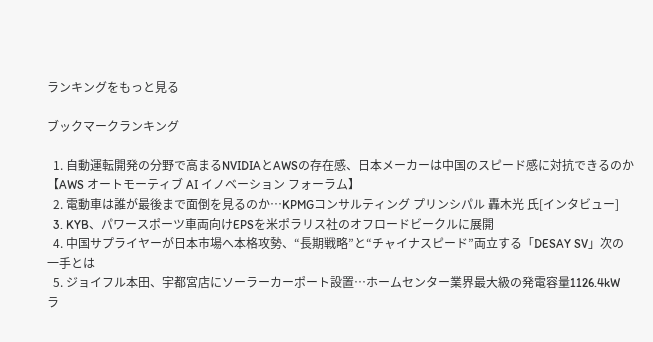ランキングをもっと見る

ブックマークランキング

  1. 自動運転開発の分野で高まるNVIDIAとAWSの存在感、日本メーカーは中国のスピード感に対抗できるのか【AWS オートモーティブ AI イノベーション フォーラム】
  2. 電動車は誰が最後まで面倒を見るのか…KPMGコンサルティング プリンシパル 轟木光 氏[インタビュー]
  3. KYB、パワースポーツ車両向けEPSを米ポラリス社のオフロードビークルに展開
  4. 中国サプライヤーが日本市場へ本格攻勢、“長期戦略”と“チャイナスピード”両立する「DESAY SV」次の一手とは
  5. ジョイフル本田、宇都宮店にソーラーカーポート設置…ホームセンター業界最大級の発電容量1126.4kW
ラ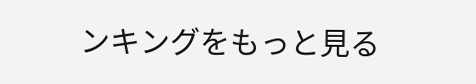ンキングをもっと見る